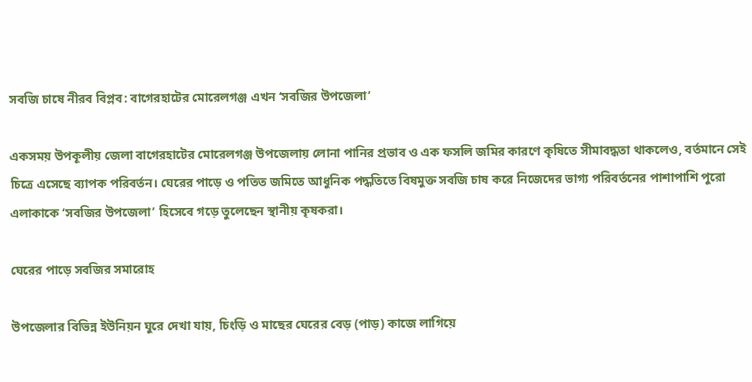সবজি চাষে নীরব বিপ্লব: বাগেরহাটের মোরেলগঞ্জ এখন ‘সবজির উপজেলা’

একসময় উপকূলীয় জেলা বাগেরহাটের মোরেলগঞ্জ উপজেলায় লোনা পানির প্রভাব ও এক ফসলি জমির কারণে কৃষিতে সীমাবদ্ধতা থাকলেও, বর্তমানে সেই চিত্রে এসেছে ব্যাপক পরিবর্তন। ঘেরের পাড়ে ও পতিত জমিতে আধুনিক পদ্ধতিতে বিষমুক্ত সবজি চাষ করে নিজেদের ভাগ্য পরিবর্তনের পাশাপাশি পুরো এলাকাকে ‘সবজির উপজেলা’ হিসেবে গড়ে তুলেছেন স্থানীয় কৃষকরা।

ঘেরের পাড়ে সবজির সমারোহ

উপজেলার বিভিন্ন ইউনিয়ন ঘুরে দেখা যায়, চিংড়ি ও মাছের ঘেরের বেড় (পাড়) কাজে লাগিয়ে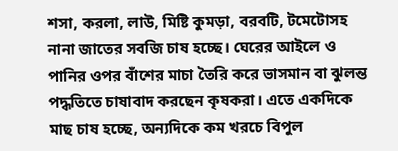শসা, করলা, লাউ, মিষ্টি কুমড়া, বরবটি, টমেটোসহ নানা জাতের সবজি চাষ হচ্ছে। ঘেরের আইলে ও পানির ওপর বাঁশের মাচা তৈরি করে ভাসমান বা ঝুলন্ত পদ্ধতিতে চাষাবাদ করছেন কৃষকরা। এতে একদিকে মাছ চাষ হচ্ছে, অন্যদিকে কম খরচে বিপুল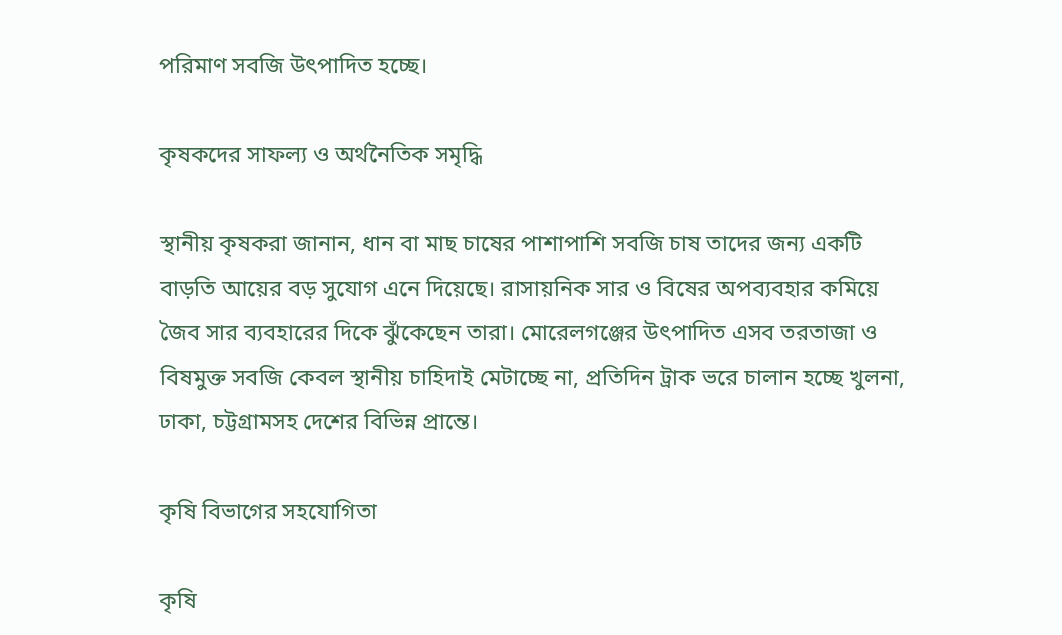পরিমাণ সবজি উৎপাদিত হচ্ছে।

কৃষকদের সাফল্য ও অর্থনৈতিক সমৃদ্ধি

স্থানীয় কৃষকরা জানান, ধান বা মাছ চাষের পাশাপাশি সবজি চাষ তাদের জন্য একটি বাড়তি আয়ের বড় সুযোগ এনে দিয়েছে। রাসায়নিক সার ও বিষের অপব্যবহার কমিয়ে জৈব সার ব্যবহারের দিকে ঝুঁকেছেন তারা। মোরেলগঞ্জের উৎপাদিত এসব তরতাজা ও বিষমুক্ত সবজি কেবল স্থানীয় চাহিদাই মেটাচ্ছে না, প্রতিদিন ট্রাক ভরে চালান হচ্ছে খুলনা, ঢাকা, চট্টগ্রামসহ দেশের বিভিন্ন প্রান্তে।

কৃষি বিভাগের সহযোগিতা

কৃষি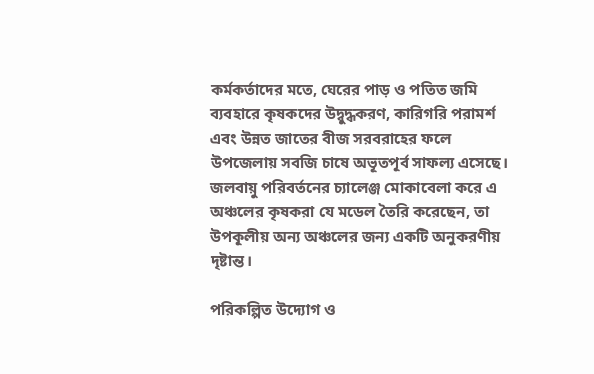কর্মকর্তাদের মতে, ঘেরের পাড় ও পতিত জমি ব্যবহারে কৃষকদের উদ্বুদ্ধকরণ, কারিগরি পরামর্শ এবং উন্নত জাতের বীজ সরবরাহের ফলে উপজেলায় সবজি চাষে অভূতপূর্ব সাফল্য এসেছে। জলবায়ু পরিবর্তনের চ্যালেঞ্জ মোকাবেলা করে এ অঞ্চলের কৃষকরা যে মডেল তৈরি করেছেন, তা উপকূলীয় অন্য অঞ্চলের জন্য একটি অনুকরণীয় দৃষ্টান্ত।

পরিকল্পিত উদ্যোগ ও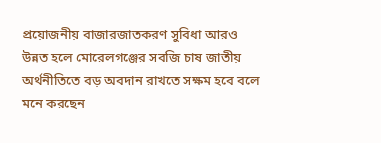প্রয়োজনীয় বাজারজাতকরণ সুবিধা আরও উন্নত হলে মোরেলগঞ্জের সবজি চাষ জাতীয় অর্থনীতিতে বড় অবদান রাখতে সক্ষম হবে বলে মনে করছেন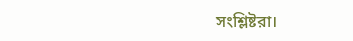সংশ্লিষ্টরা।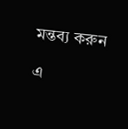মন্তব্য করুন

এ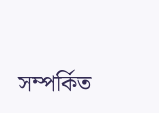সম্পর্কিত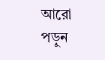আরো পড়ুন